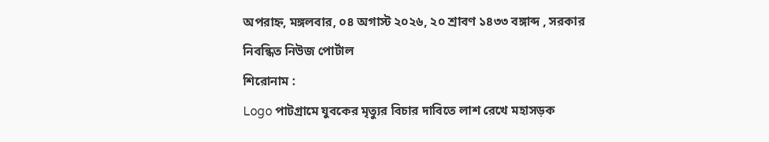অপরাহ্ন, মঙ্গলবার, ০৪ অগাস্ট ২০২৬, ২০ শ্রাবণ ১৪৩৩ বঙ্গাব্দ , সরকার নিবন্ধিত নিউজ পোর্টাল
শিরোনাম :
Logo পাটগ্রামে যুবকের মৃত্যুর বিচার দাবিতে লাশ রেখে মহাসড়ক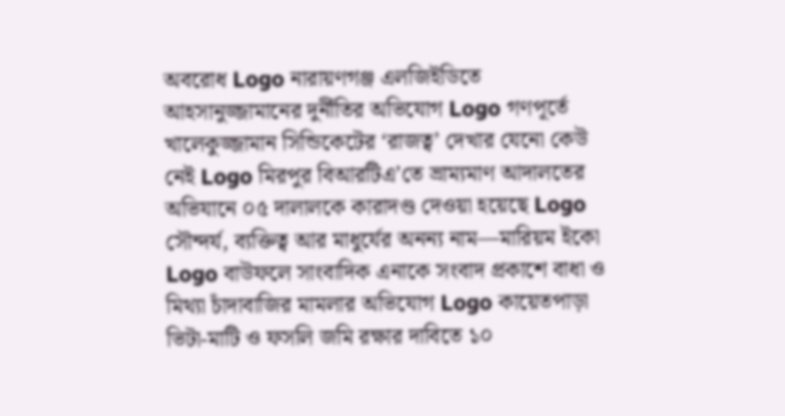অবরোধ Logo নারায়ণগঞ্জ এলজিইডিতে আহসানুজ্জামানের দুর্নীতির অভিযোগ Logo গণপূর্তে খালেকুজ্জামান সিন্ডিকেটের ‘রাজত্ব’ দেখার যেনো কেউ নেই Logo মিরপুর বিআরটিএ’তে ভ্রাম্যমাণ আদালতের অভিযানে ০৫ দালালকে কারাদণ্ড দেওয়া হয়েছে Logo সৌন্দর্য, ব্যক্তিত্ব আর মাধুর্যের অনন্য নাম—মারিয়ম ইকো Logo বাউফলে সাংবাদিক এনাকে সংবাদ প্রকাশে বাধা ও মিথ্যা চাঁদাবাজির মামলার অভিযোগ Logo কায়েতপাড়া ভিটা-মাটি ও ফসলি জমি রক্ষার দাবিতে ১০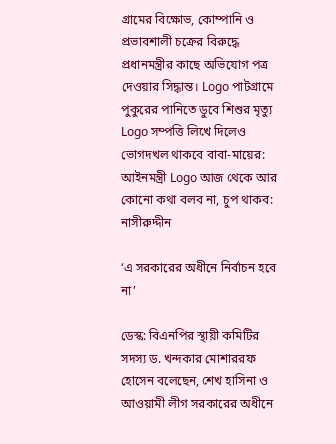গ্রামের বিক্ষোভ, কোম্পানি ও প্রভাবশালী চক্রের বিরুদ্ধে প্রধানমন্ত্রীর কাছে অভিযোগ পত্র দেওয়ার সিদ্ধান্ত। Logo পাটগ্রামে পুকুরের পানিতে ডুবে শিশুর মৃত্যু Logo সম্পত্তি লিখে দিলেও ভোগদখল থাকবে বাবা-মায়ের: আইনমন্ত্রী Logo আজ থেকে আর কোনো কথা বলব না, চুপ থাকব: নাসীরুদ্দীন

‘এ সরকারের অধীনে নির্বাচন হবে না’

ডেস্ক: বিএনপির স্থায়ী কমিটির সদস্য ড. খন্দকার মোশাররফ হোসেন বলেছেন, শেখ হাসিনা ও আওয়ামী লীগ সরকারের অধীনে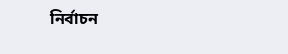নির্বাচন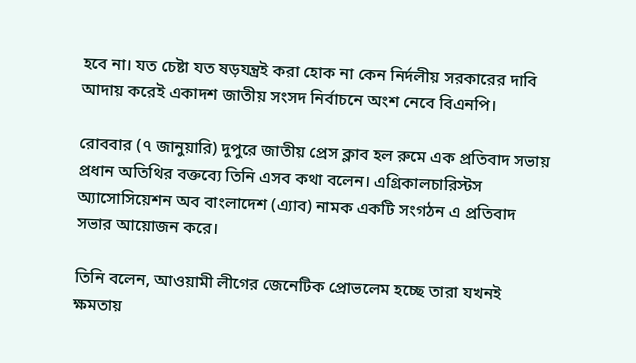হবে না। যত চেষ্টা যত ষড়যন্ত্রই করা হোক না কেন নির্দলীয় সরকারের দাবি আদায় করেই একাদশ জাতীয় সংসদ নির্বাচনে অংশ নেবে বিএনপি।

রোববার (৭ জানুয়ারি) দুপুরে জাতীয় প্রেস ক্লাব হল রুমে এক প্রতিবাদ সভায় প্রধান অতিথির বক্তব্যে তিনি এসব কথা বলেন। এগ্রিকালচারিস্টস অ্যাসোসিয়েশন অব বাংলাদেশ (এ্যাব) নামক একটি সংগঠন এ প্রতিবাদ সভার আয়োজন করে।

তিনি বলেন, আওয়ামী লীগের জেনেটিক প্রোভলেম হচ্ছে তারা যখনই ক্ষমতায়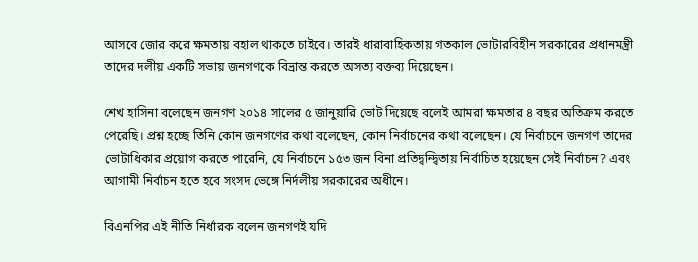আসবে জোর করে ক্ষমতায় বহাল থাকতে চাইবে। তারই ধারাবাহিকতায় গতকাল ভোটারবিহীন সরকারের প্রধানমন্ত্রী তাদের দলীয় একটি সভায় জনগণকে বিভ্রান্ত করতে অসত্য বক্তব্য দিয়েছেন।

শেখ হাসিনা বলেছেন জনগণ ২০১৪ সালের ৫ জানুয়ারি ভোট দিয়েছে বলেই আমরা ক্ষমতার ৪ বছর অতিক্রম করতে পেরেছি। প্রশ্ন হচ্ছে তিনি কোন জনগণের কথা বলেছেন, কোন নির্বাচনের কথা বলেছেন। যে নির্বাচনে জনগণ তাদের ভোটাধিকার প্রয়োগ করতে পারেনি, যে নির্বাচনে ১৫৩ জন বিনা প্রতিদ্বন্দ্বিতায় নির্বাচিত হয়েছেন সেই নির্বাচন? এবং আগামী নির্বাচন হতে হবে সংসদ ভেঙ্গে নির্দলীয় সরকারের অধীনে।

বিএনপির এই নীতি নির্ধারক বলেন জনগণই যদি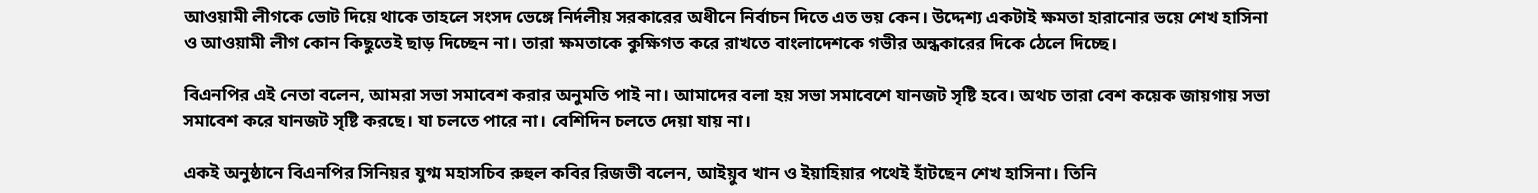আওয়ামী লীগকে ভোট দিয়ে থাকে তাহলে সংসদ ভেঙ্গে নির্দলীয় সরকারের অধীনে নির্বাচন দিতে এত ভয় কেন। উদ্দেশ্য একটাই ক্ষমতা হারানোর ভয়ে শেখ হাসিনা ও আওয়ামী লীগ কোন কিছুতেই ছাড় দিচ্ছেন না। তারা ক্ষমতাকে কুক্ষিগত করে রাখতে বাংলাদেশকে গভীর অন্ধকারের দিকে ঠেলে দিচ্ছে।

বিএনপির এই নেতা বলেন, আমরা সভা সমাবেশ করার অনুমতি পাই না। আমাদের বলা হয় সভা সমাবেশে যানজট সৃষ্টি হবে। অথচ তারা বেশ কয়েক জায়গায় সভা সমাবেশ করে যানজট সৃষ্টি করছে। যা চলতে পারে না। বেশিদিন চলতে দেয়া যায় না।

একই অনুষ্ঠানে বিএনপির সিনিয়র যুগ্ম মহাসচিব রুহুল কবির রিজভী বলেন, আইয়ুব খান ও ইয়াহিয়ার পথেই হাঁটছেন শেখ হাসিনা। তিনি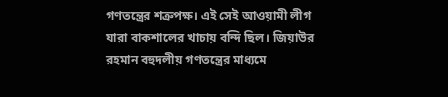গণতন্ত্রের শত্রুপক্ষ। এই সেই আওয়ামী লীগ যারা বাকশালের খাচায় বন্দি ছিল। জিয়াউর রহমান বহুদলীয় গণতন্ত্রের মাধ্যমে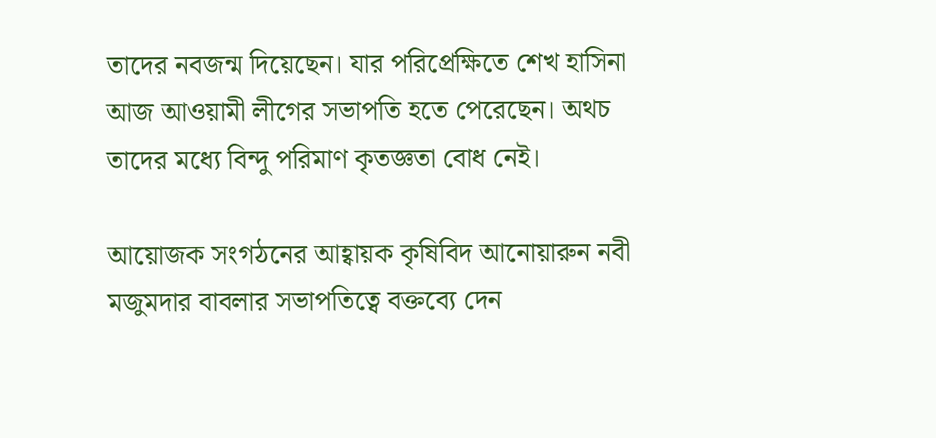তাদের নবজন্ম দিয়েছেন। যার পরিপ্রেক্ষিতে শেখ হাসিনা আজ আওয়ামী লীগের সভাপতি হতে পেরেছেন। অথচ তাদের মধ্যে বিন্দু পরিমাণ কৃতজ্ঞতা বোধ নেই।

আয়োজক সংগঠনের আহ্বায়ক কৃষিবিদ আনোয়ারুন নবী মজুমদার বাবলার সভাপতিত্বে বক্তব্যে দেন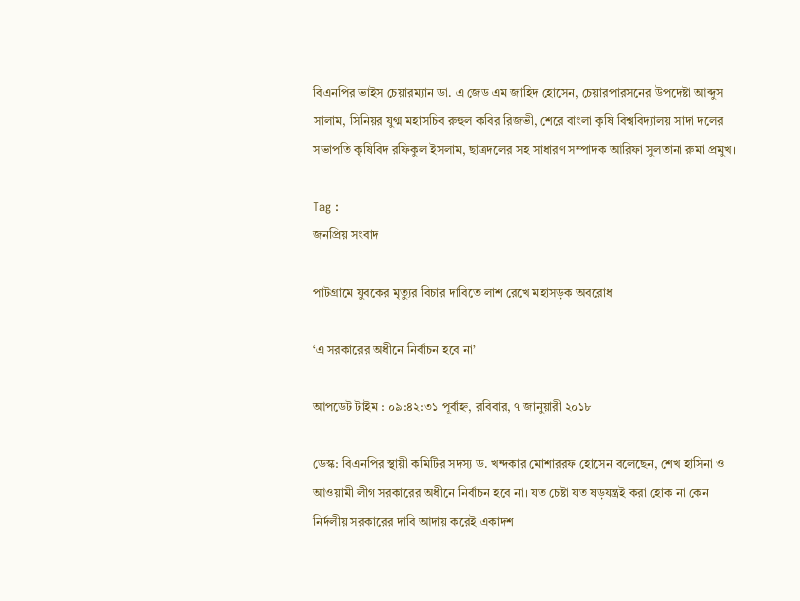বিএনপির ভাইস চেয়ারম্যান ডা. এ জেড এম জাহিদ হোসেন, চেয়ারপারসনের উপদেষ্টা আব্দুস সালাম, সিনিয়র যুগ্ম মহাসচিব রুহুল কবির রিজভী, শেরে বাংলা কৃষি বিশ্ববিদ্যালয় সাদা দলের সভাপতি কৃষিবিদ রফিকুল ইসলাম, ছাত্রদলের সহ সাধারণ সম্পাদক আরিফা সুলতানা রুমা প্রমুখ।

Tag :
জনপ্রিয় সংবাদ

পাটগ্রামে যুবকের মৃত্যুর বিচার দাবিতে লাশ রেখে মহাসড়ক অবরোধ

‘এ সরকারের অধীনে নির্বাচন হবে না’

আপডেট টাইম : ০৯:৪২:৩১ পূর্বাহ্ন, রবিবার, ৭ জানুয়ারী ২০১৮

ডেস্ক: বিএনপির স্থায়ী কমিটির সদস্য ড. খন্দকার মোশাররফ হোসেন বলেছেন, শেখ হাসিনা ও আওয়ামী লীগ সরকারের অধীনে নির্বাচন হবে না। যত চেষ্টা যত ষড়যন্ত্রই করা হোক না কেন নির্দলীয় সরকারের দাবি আদায় করেই একাদশ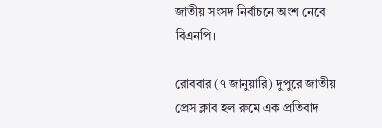জাতীয় সংসদ নির্বাচনে অংশ নেবে বিএনপি।

রোববার (৭ জানুয়ারি) দুপুরে জাতীয় প্রেস ক্লাব হল রুমে এক প্রতিবাদ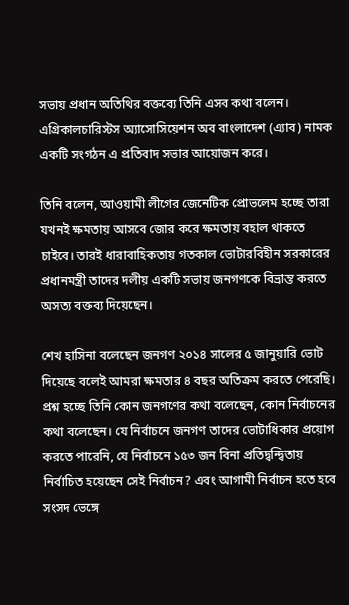সভায় প্রধান অতিথির বক্তব্যে তিনি এসব কথা বলেন। এগ্রিকালচারিস্টস অ্যাসোসিয়েশন অব বাংলাদেশ (এ্যাব) নামক একটি সংগঠন এ প্রতিবাদ সভার আয়োজন করে।

তিনি বলেন, আওয়ামী লীগের জেনেটিক প্রোভলেম হচ্ছে তারা যখনই ক্ষমতায় আসবে জোর করে ক্ষমতায় বহাল থাকতে চাইবে। তারই ধারাবাহিকতায় গতকাল ভোটারবিহীন সরকারের প্রধানমন্ত্রী তাদের দলীয় একটি সভায় জনগণকে বিভ্রান্ত করতে অসত্য বক্তব্য দিয়েছেন।

শেখ হাসিনা বলেছেন জনগণ ২০১৪ সালের ৫ জানুয়ারি ভোট দিয়েছে বলেই আমরা ক্ষমতার ৪ বছর অতিক্রম করতে পেরেছি। প্রশ্ন হচ্ছে তিনি কোন জনগণের কথা বলেছেন, কোন নির্বাচনের কথা বলেছেন। যে নির্বাচনে জনগণ তাদের ভোটাধিকার প্রয়োগ করতে পারেনি, যে নির্বাচনে ১৫৩ জন বিনা প্রতিদ্বন্দ্বিতায় নির্বাচিত হয়েছেন সেই নির্বাচন? এবং আগামী নির্বাচন হতে হবে সংসদ ভেঙ্গে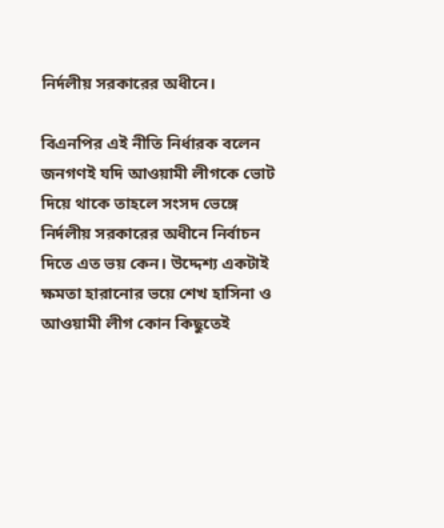নির্দলীয় সরকারের অধীনে।

বিএনপির এই নীতি নির্ধারক বলেন জনগণই যদি আওয়ামী লীগকে ভোট দিয়ে থাকে তাহলে সংসদ ভেঙ্গে নির্দলীয় সরকারের অধীনে নির্বাচন দিতে এত ভয় কেন। উদ্দেশ্য একটাই ক্ষমতা হারানোর ভয়ে শেখ হাসিনা ও আওয়ামী লীগ কোন কিছুতেই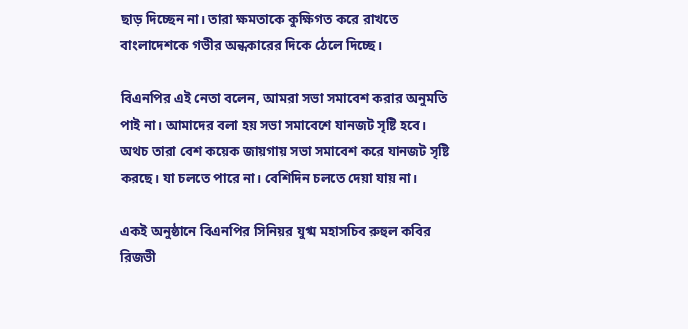ছাড় দিচ্ছেন না। তারা ক্ষমতাকে কুক্ষিগত করে রাখতে বাংলাদেশকে গভীর অন্ধকারের দিকে ঠেলে দিচ্ছে।

বিএনপির এই নেতা বলেন, আমরা সভা সমাবেশ করার অনুমতি পাই না। আমাদের বলা হয় সভা সমাবেশে যানজট সৃষ্টি হবে। অথচ তারা বেশ কয়েক জায়গায় সভা সমাবেশ করে যানজট সৃষ্টি করছে। যা চলতে পারে না। বেশিদিন চলতে দেয়া যায় না।

একই অনুষ্ঠানে বিএনপির সিনিয়র যুগ্ম মহাসচিব রুহুল কবির রিজভী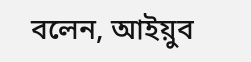বলেন, আইয়ুব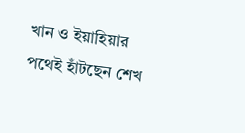খান ও ইয়াহিয়ার পথেই হাঁটছেন শেখ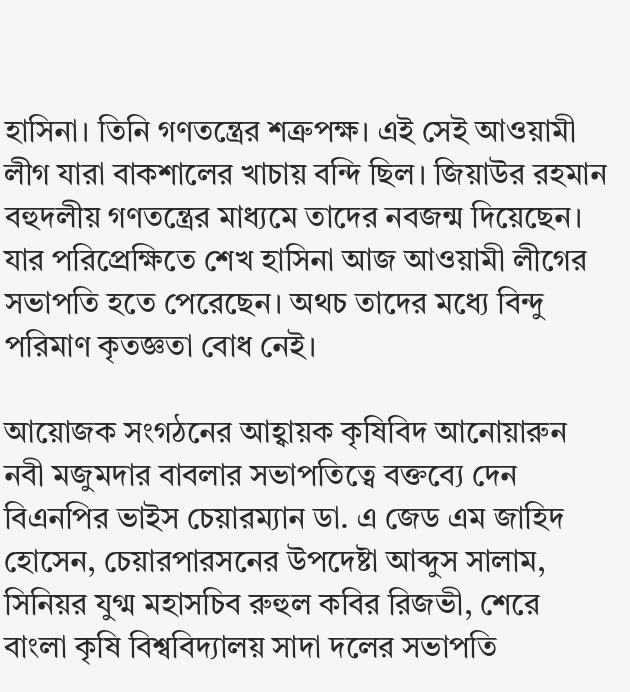হাসিনা। তিনি গণতন্ত্রের শত্রুপক্ষ। এই সেই আওয়ামী লীগ যারা বাকশালের খাচায় বন্দি ছিল। জিয়াউর রহমান বহুদলীয় গণতন্ত্রের মাধ্যমে তাদের নবজন্ম দিয়েছেন। যার পরিপ্রেক্ষিতে শেখ হাসিনা আজ আওয়ামী লীগের সভাপতি হতে পেরেছেন। অথচ তাদের মধ্যে বিন্দু পরিমাণ কৃতজ্ঞতা বোধ নেই।

আয়োজক সংগঠনের আহ্বায়ক কৃষিবিদ আনোয়ারুন নবী মজুমদার বাবলার সভাপতিত্বে বক্তব্যে দেন বিএনপির ভাইস চেয়ারম্যান ডা. এ জেড এম জাহিদ হোসেন, চেয়ারপারসনের উপদেষ্টা আব্দুস সালাম, সিনিয়র যুগ্ম মহাসচিব রুহুল কবির রিজভী, শেরে বাংলা কৃষি বিশ্ববিদ্যালয় সাদা দলের সভাপতি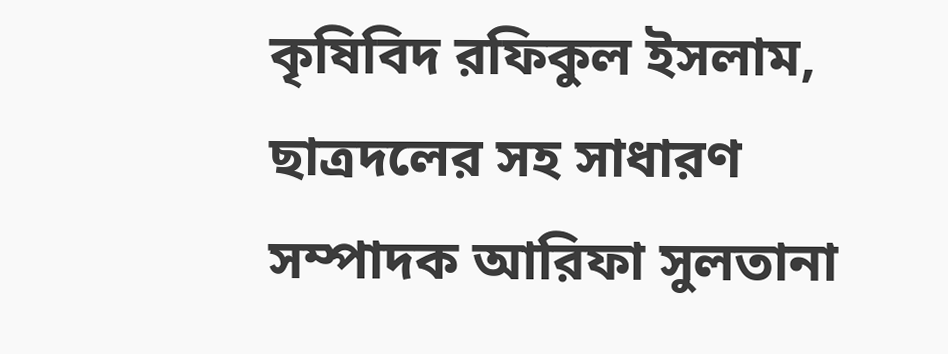কৃষিবিদ রফিকুল ইসলাম, ছাত্রদলের সহ সাধারণ সম্পাদক আরিফা সুলতানা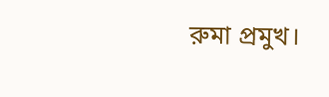রুমা প্রমুখ।